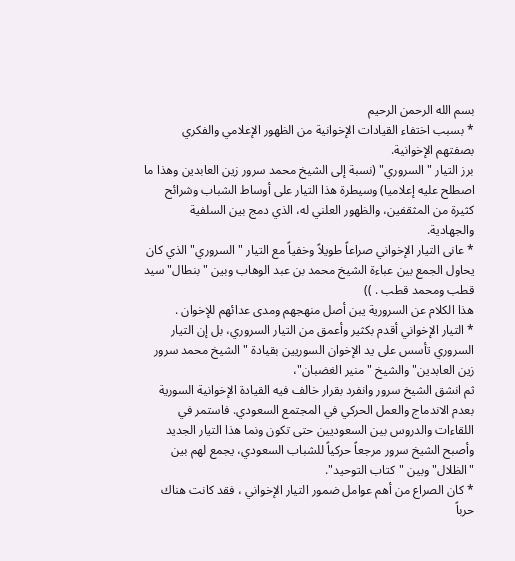بسم الله الرحمن الرحيم
* بسبب اختفاء القيادات الإخوانية من الظهور الإعلامي والفكري بصفتهم الإخوانية.
برز التيار "السروري" (نسبة إلى الشيخ محمد سرور زين العابدين وهذا ما اصطلح عليه إعلاميا) وسيطرة هذا التيار على أوساط الشباب وشرائح كثيرة من المثقفين، والظهور العلني له، الذي دمج بين السلفية والجهادية.
* عانى التيار الإخواني صراعاً طويلاً وخفياً مع التيار "السروري" الذي كان يحاول الجمع بين عباءة الشيخ محمد بن عبد الوهاب وبين "بنطال" سيد قطب ومحمد قطب . ))
هذا الكلام عن السرورية يبن أصل منهجهم ومدى عدائهم للإخوان .
* التيار الإخواني أقدم بكثير وأعمق من التيار السروري، بل إن التيار السروري تأسس على يد الإخوان السوريين بقيادة "الشيخ محمد سرور زين العابدين" والشيخ " منير الغضبان"،
ثم انشق الشيخ سرور وانفرد بقرار خالف فيه القيادة الإخوانية السورية بعدم الاندماج والعمل الحركي في المجتمع السعودي. فاستمر في اللقاءات والدروس بين السعوديين حتى تكون ونما هذا التيار الجديد وأصبح الشيخ سرور مرجعاً حركياً للشباب السعودي، يجمع لهم بين "الظلال" وبين "كتاب التوحيد".
* كان الصراع من أهم عوامل ضمور التيار الإخواني ، فقد كانت هناك حرباً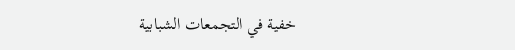خفية في التجمعات الشبابية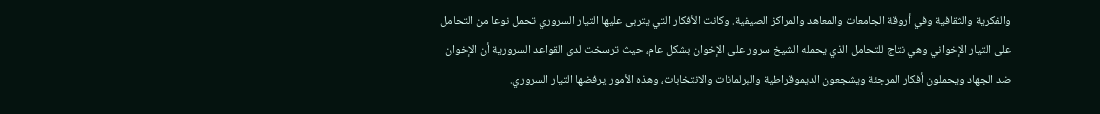والفكرية والثقافية وفي أروقة الجامعات والمعاهد والمراكز الصيفية. وكانت الأفكار التي يتربى عليها التيار السروري تحمل نوعا من التحامل على التيار الإخواني وهي نتاج للتحامل الذي يحمله الشيخ سرور على الإخوان بشكل عام، حيث ترسخت لدى القواعد السرورية أن الإخوان ضد الجهاد ويحملون أفكار المرجئة ويشجعون الديموقراطية والبرلمانات والانتخابات، وهذه الأمور يرفضها التيار السروري.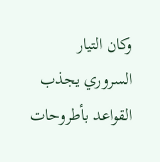وكان التيار السروري يجذب القواعد بأطروحات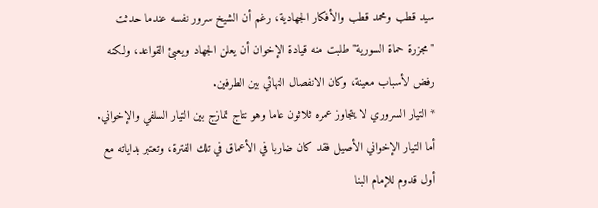سيد قطب ومحمد قطب والأفكار الجهادية، رغم أن الشيخ سرور نفسه عندما حدثت "مجزرة حماة السورية" طلبت منه قيادة الإخوان أن يعلن الجهاد ويعبئ القواعد، ولكنه رفض لأسباب معينة، وكان الانفصال النهائي بين الطرفين.
* التيار السروري لا يتجاوز عمره ثلاثون عاما وهو نتاج تمازج بين التيار السلفي والإخواني. أما التيار الإخواني الأصيل فقد كان ضاربا في الأعماق في تلك الفترة، وتعتبر بداياته مع أول قدوم للإمام البنا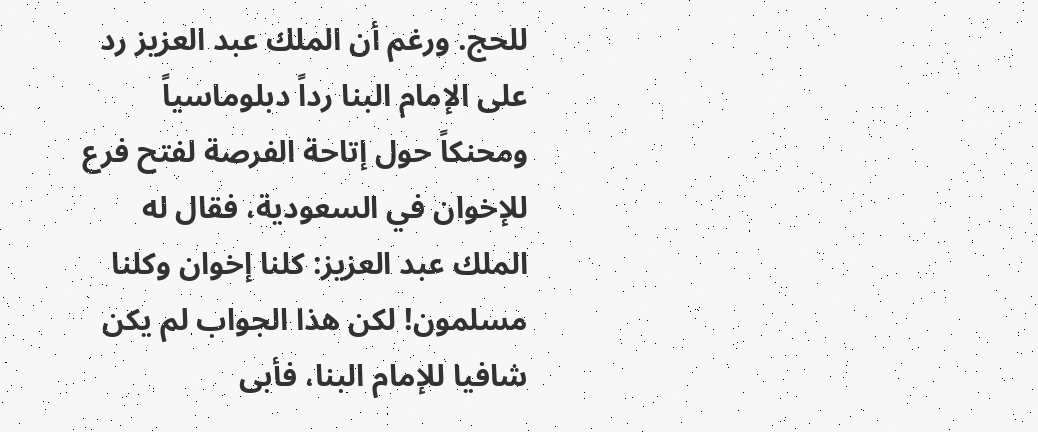للحج. ورغم أن الملك عبد العزيز رد على الإمام البنا رداً دبلوماسياً ومحنكاً حول إتاحة الفرصة لفتح فرع للإخوان في السعودية، فقال له الملك عبد العزيز: كلنا إخوان وكلنا مسلمون! لكن هذا الجواب لم يكن شافيا للإمام البنا، فأبى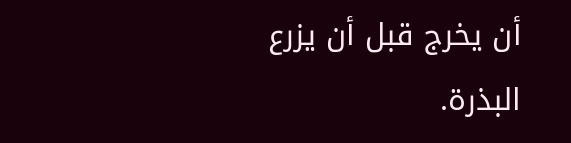أن يخرج قبل أن يزرع البذرة.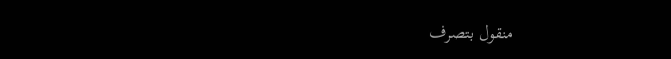منقول بتصرف